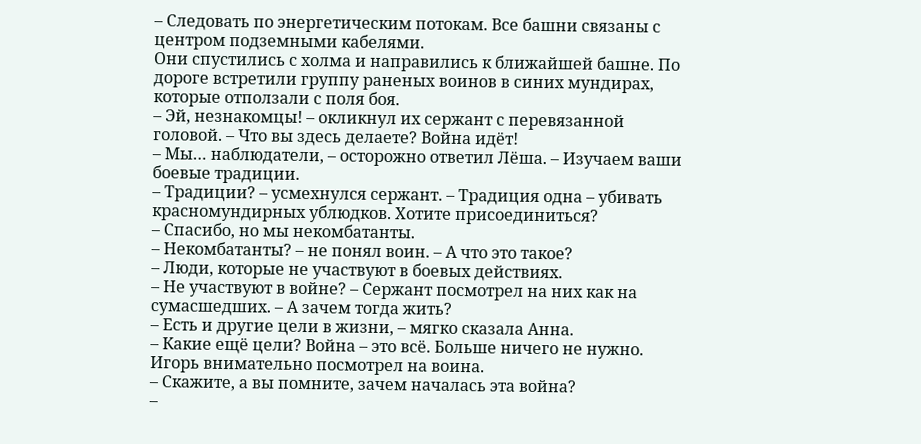– Следовать по энергетическим потокам. Все башни связаны с центром подземными кабелями.
Они спустились с холма и направились к ближайшей башне. По дороге встретили группу раненых воинов в синих мундирах, которые отползали с поля боя.
– Эй, незнакомцы! – окликнул их сержант с перевязанной головой. – Что вы здесь делаете? Война идёт!
– Мы… наблюдатели, – осторожно ответил Лёша. – Изучаем ваши боевые традиции.
– Традиции? – усмехнулся сержант. – Традиция одна – убивать красномундирных ублюдков. Хотите присоединиться?
– Спасибо, но мы некомбатанты.
– Некомбатанты? – не понял воин. – А что это такое?
– Люди, которые не участвуют в боевых действиях.
– Не участвуют в войне? – Сержант посмотрел на них как на сумасшедших. – А зачем тогда жить?
– Есть и другие цели в жизни, – мягко сказала Анна.
– Какие ещё цели? Война – это всё. Больше ничего не нужно.
Игорь внимательно посмотрел на воина.
– Скажите, а вы помните, зачем началась эта война?
–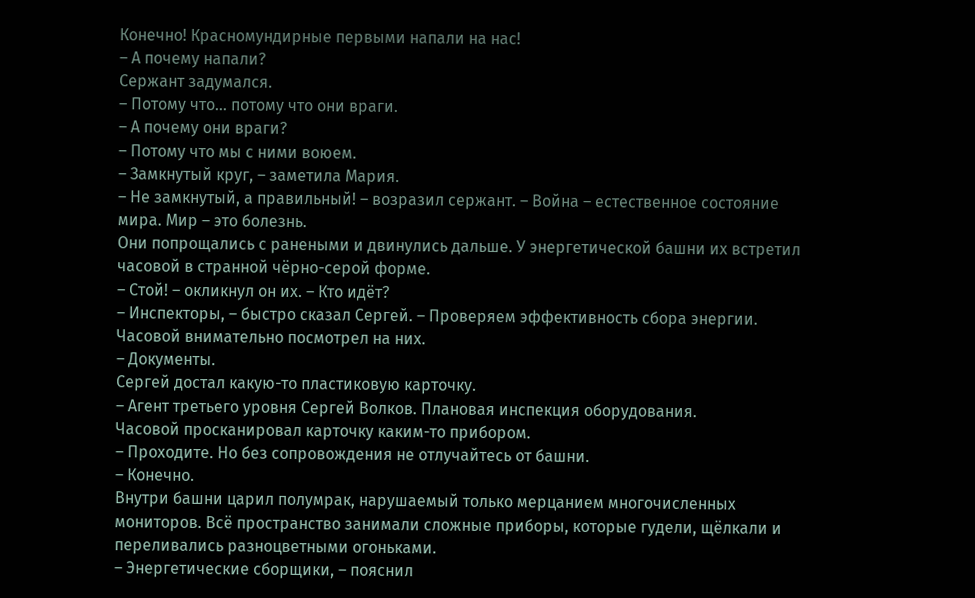Конечно! Красномундирные первыми напали на нас!
– А почему напали?
Сержант задумался.
– Потому что… потому что они враги.
– А почему они враги?
– Потому что мы с ними воюем.
– Замкнутый круг, – заметила Мария.
– Не замкнутый, а правильный! – возразил сержант. – Война – естественное состояние мира. Мир – это болезнь.
Они попрощались с ранеными и двинулись дальше. У энергетической башни их встретил часовой в странной чёрно-серой форме.
– Стой! – окликнул он их. – Кто идёт?
– Инспекторы, – быстро сказал Сергей. – Проверяем эффективность сбора энергии.
Часовой внимательно посмотрел на них.
– Документы.
Сергей достал какую-то пластиковую карточку.
– Агент третьего уровня Сергей Волков. Плановая инспекция оборудования.
Часовой просканировал карточку каким-то прибором.
– Проходите. Но без сопровождения не отлучайтесь от башни.
– Конечно.
Внутри башни царил полумрак, нарушаемый только мерцанием многочисленных мониторов. Всё пространство занимали сложные приборы, которые гудели, щёлкали и переливались разноцветными огоньками.
– Энергетические сборщики, – пояснил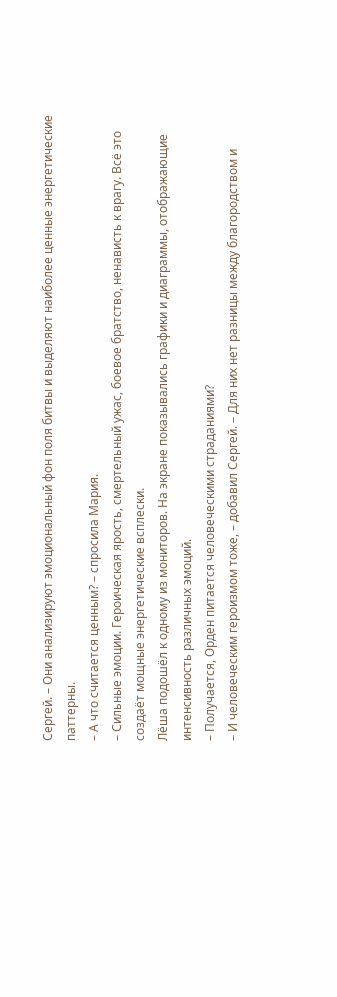Сергей. – Они анализируют эмоциональный фон поля битвы и выделяют наиболее ценные энергетические паттерны.
– А что считается ценным? – спросила Мария.
– Сильные эмоции. Героическая ярость, смертельный ужас, боевое братство, ненависть к врагу. Всё это создаёт мощные энергетические всплески.
Лёша подошёл к одному из мониторов. На экране показывались графики и диаграммы, отображающие интенсивность различных эмоций.
– Получается, Орден питается человеческими страданиями?
– И человеческим героизмом тоже, – добавил Сергей. – Для них нет разницы между благородством и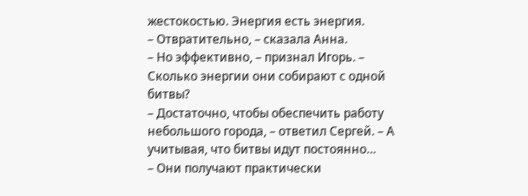жестокостью. Энергия есть энергия.
– Отвратительно, – сказала Анна.
– Но эффективно, – признал Игорь. – Сколько энергии они собирают с одной битвы?
– Достаточно, чтобы обеспечить работу небольшого города, – ответил Сергей. – А учитывая, что битвы идут постоянно…
– Они получают практически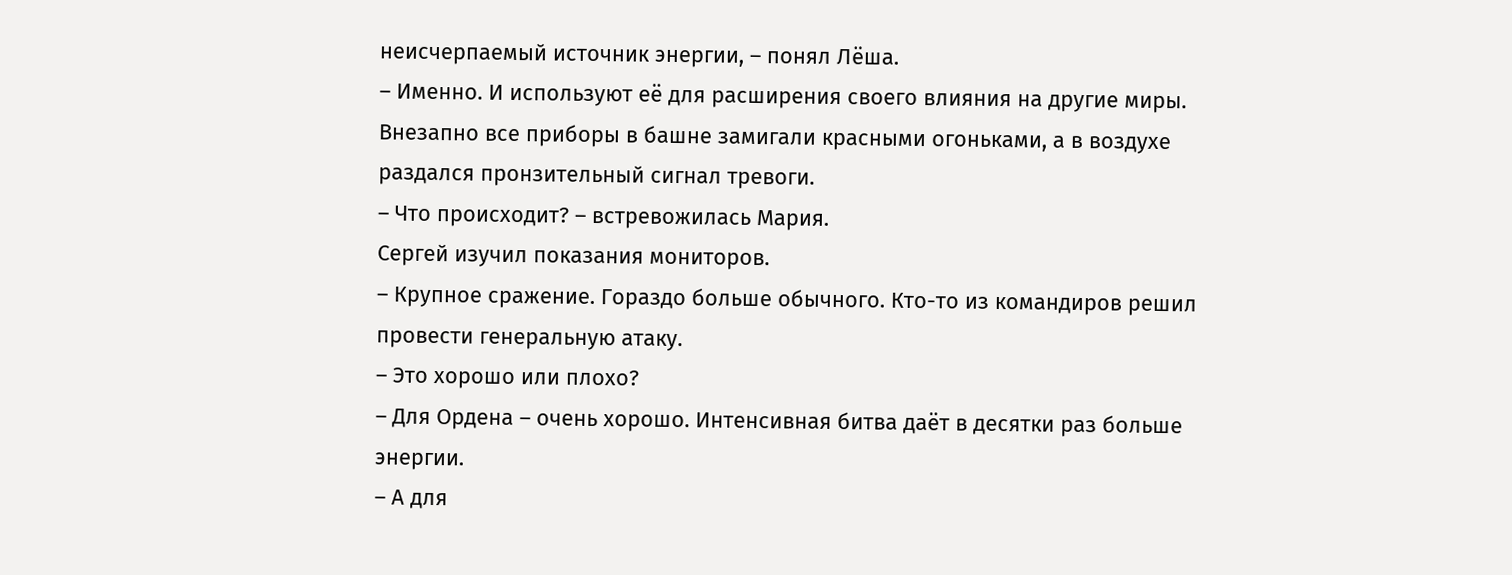неисчерпаемый источник энергии, – понял Лёша.
– Именно. И используют её для расширения своего влияния на другие миры.
Внезапно все приборы в башне замигали красными огоньками, а в воздухе раздался пронзительный сигнал тревоги.
– Что происходит? – встревожилась Мария.
Сергей изучил показания мониторов.
– Крупное сражение. Гораздо больше обычного. Кто-то из командиров решил провести генеральную атаку.
– Это хорошо или плохо?
– Для Ордена – очень хорошо. Интенсивная битва даёт в десятки раз больше энергии.
– А для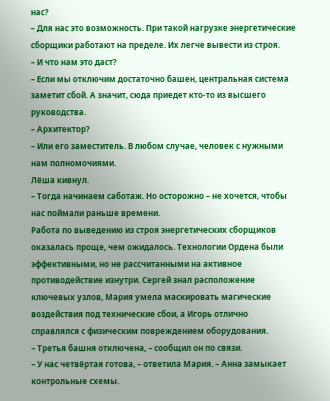нас?
– Для нас это возможность. При такой нагрузке энергетические сборщики работают на пределе. Их легче вывести из строя.
– И что нам это даст?
– Если мы отключим достаточно башен, центральная система заметит сбой. А значит, сюда приедет кто-то из высшего руководства.
– Архитектор?
– Или его заместитель. В любом случае, человек с нужными нам полномочиями.
Лёша кивнул.
– Тогда начинаем саботаж. Но осторожно – не хочется, чтобы нас поймали раньше времени.
Работа по выведению из строя энергетических сборщиков оказалась проще, чем ожидалось. Технологии Ордена были эффективными, но не рассчитанными на активное противодействие изнутри. Сергей знал расположение ключевых узлов, Мария умела маскировать магические воздействия под технические сбои, а Игорь отлично справлялся с физическим повреждением оборудования.
– Третья башня отключена, – сообщил он по связи.
– У нас четвёртая готова, – ответила Мария. – Анна замыкает контрольные схемы.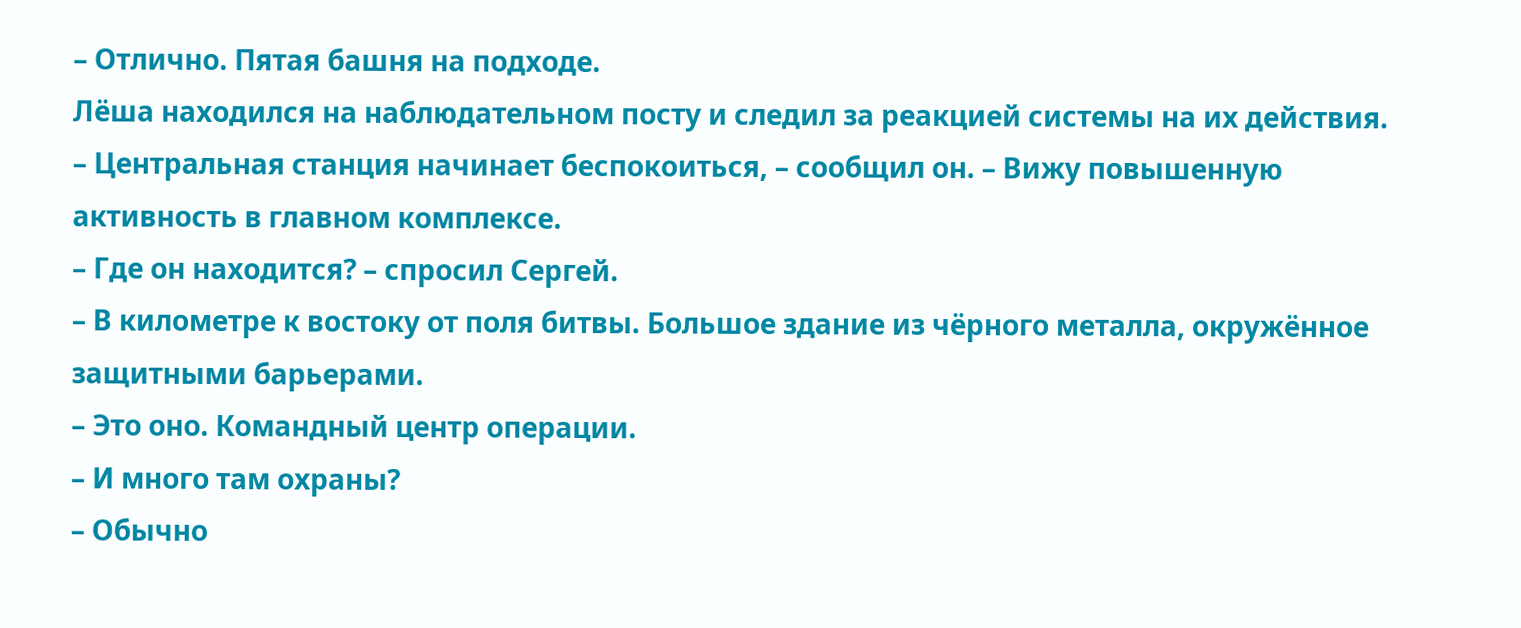– Отлично. Пятая башня на подходе.
Лёша находился на наблюдательном посту и следил за реакцией системы на их действия.
– Центральная станция начинает беспокоиться, – сообщил он. – Вижу повышенную активность в главном комплексе.
– Где он находится? – спросил Сергей.
– В километре к востоку от поля битвы. Большое здание из чёрного металла, окружённое защитными барьерами.
– Это оно. Командный центр операции.
– И много там охраны?
– Обычно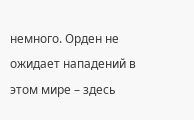немного. Орден не ожидает нападений в этом мире – здесь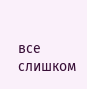все слишком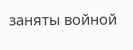заняты войной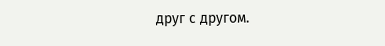друг с другом.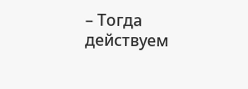– Тогда действуем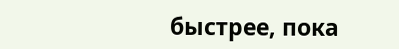быстрее, пока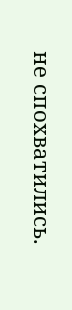не спохватились.